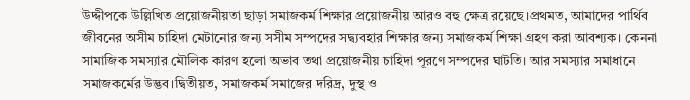উদ্দীপকে উল্লিখিত প্রয়োজনীয়তা ছাড়া সমাজকর্ম শিক্ষার প্রয়োজনীয় আরও বহু ক্ষেত্র রয়েছে।প্রথমত, আমাদের পার্থিব জীবনের অসীম চাহিদা মেটানোর জন্য সসীম সম্পদের সদ্ব্যবহার শিক্ষার জন্য সমাজকর্ম শিক্ষা গ্রহণ করা আবশ্যক। কেননা সামাজিক সমস্যার মৌলিক কারণ হলো অভাব তথা প্রয়োজনীয় চাহিদা পূরণে সম্পদের ঘাটতি। আর সমস্যার সমাধানে সমাজকর্মের উদ্ভব।দ্বিতীয়ত, সমাজকর্ম সমাজের দরিদ্র, দুস্থ ও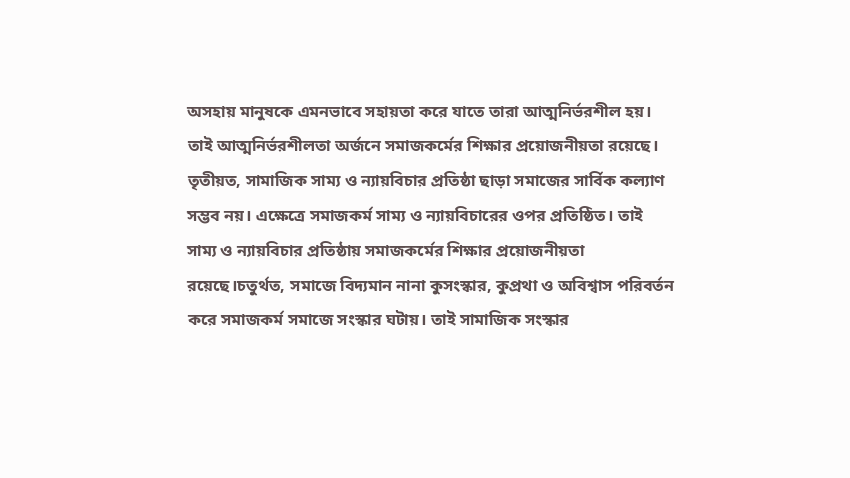অসহায় মানুষকে এমনভাবে সহায়তা করে যাতে তারা আত্মনির্ভরশীল হয়। তাই আত্মনির্ভরশীলতা অর্জনে সমাজকর্মের শিক্ষার প্রয়োজনীয়তা রয়েছে। তৃতীয়ত, সামাজিক সাম্য ও ন্যায়বিচার প্রতিষ্ঠা ছাড়া সমাজের সার্বিক কল্যাণ সম্ভব নয়। এক্ষেত্রে সমাজকর্ম সাম্য ও ন্যায়বিচারের ওপর প্রতিষ্ঠিত। তাই সাম্য ও ন্যায়বিচার প্রতিষ্ঠায় সমাজকর্মের শিক্ষার প্রয়োজনীয়তা রয়েছে।চতুর্থত, সমাজে বিদ্যমান নানা কুসংস্কার, কুপ্রথা ও অবিশ্বাস পরিবর্তন করে সমাজকর্ম সমাজে সংস্কার ঘটায়। তাই সামাজিক সংস্কার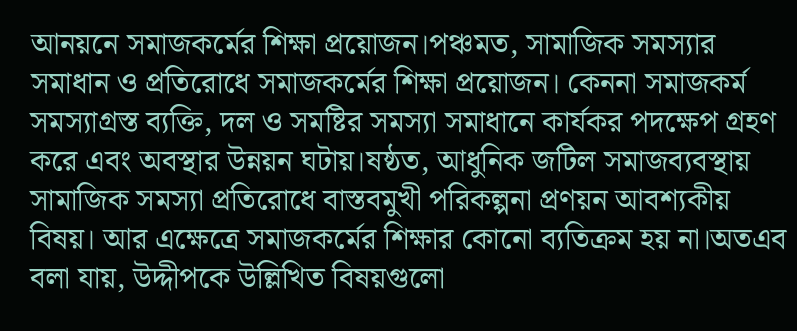আনয়নে সমাজকর্মের শিক্ষা প্রয়োজন।পঞ্চমত, সামাজিক সমস্যার সমাধান ও প্রতিরোধে সমাজকর্মের শিক্ষা প্রয়োজন। কেননা সমাজকর্ম সমস্যাগ্রস্ত ব্যক্তি, দল ও সমষ্টির সমস্যা সমাধানে কার্যকর পদক্ষেপ গ্রহণ করে এবং অবস্থার উন্নয়ন ঘটায়।ষষ্ঠত, আধুনিক জটিল সমাজব্যবস্থায় সামাজিক সমস্যা প্রতিরোধে বাস্তবমুখী পরিকল্পনা প্রণয়ন আবশ্যকীয় বিষয়। আর এক্ষেত্রে সমাজকর্মের শিক্ষার কোনো ব্যতিক্রম হয় না।অতএব বলা যায়, উদ্দীপকে উল্লিখিত বিষয়গুলো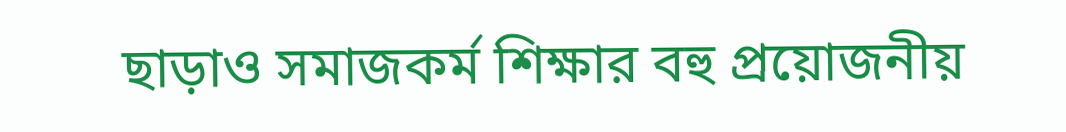ছাড়াও সমাজকর্ম শিক্ষার বহু প্রয়োজনীয়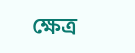ক্ষেত্র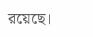রয়েছে।